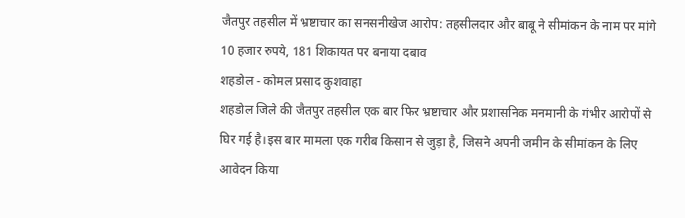जैतपुर तहसील में भ्रष्टाचार का सनसनीखेज आरोप: तहसीलदार और बाबू ने सीमांकन के नाम पर मांगे 10 हजार रुपये, 181 शिकायत पर बनाया दबाव
शहडोल - कोमल प्रसाद कुशवाहा
शहडोल जिले की जैतपुर तहसील एक बार फिर भ्रष्टाचार और प्रशासनिक मनमानी के गंभीर आरोपों से घिर गई है।इस बार मामला एक गरीब किसान से जुड़ा है, जिसने अपनी जमीन के सीमांकन के लिए आवेदन किया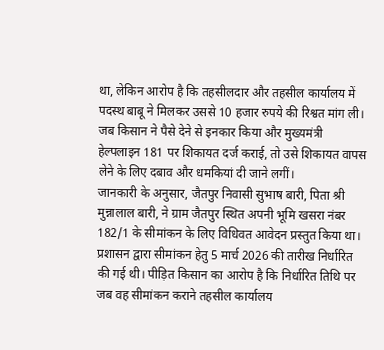था, लेकिन आरोप है कि तहसीलदार और तहसील कार्यालय में पदस्थ बाबू ने मिलकर उससे 10 हजार रुपये की रिश्वत मांग ली। जब किसान ने पैसे देने से इनकार किया और मुख्यमंत्री हेल्पलाइन 181 पर शिकायत दर्ज कराई, तो उसे शिकायत वापस लेने के लिए दबाव और धमकियां दी जाने लगीं।
जानकारी के अनुसार, जैतपुर निवासी सुभाष बारी, पिता श्री मुन्नालाल बारी, ने ग्राम जैतपुर स्थित अपनी भूमि खसरा नंबर 182/1 के सीमांकन के लिए विधिवत आवेदन प्रस्तुत किया था। प्रशासन द्वारा सीमांकन हेतु 5 मार्च 2026 की तारीख निर्धारित की गई थी। पीड़ित किसान का आरोप है कि निर्धारित तिथि पर जब वह सीमांकन कराने तहसील कार्यालय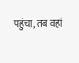पहुंचा, तब वहां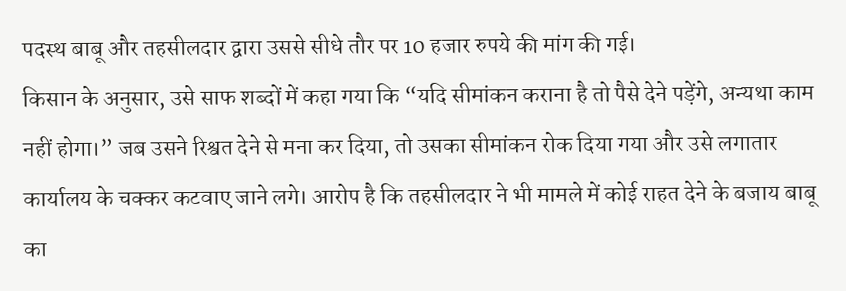पदस्थ बाबू और तहसीलदार द्वारा उससे सीधे तौर पर 10 हजार रुपये की मांग की गई।
किसान के अनुसार, उसे साफ शब्दों में कहा गया कि “यदि सीमांकन कराना है तो पैसे देने पड़ेंगे, अन्यथा काम नहीं होगा।” जब उसने रिश्वत देने से मना कर दिया, तो उसका सीमांकन रोक दिया गया और उसे लगातार कार्यालय के चक्कर कटवाए जाने लगे। आरोप है कि तहसीलदार ने भी मामले में कोई राहत देने के बजाय बाबू का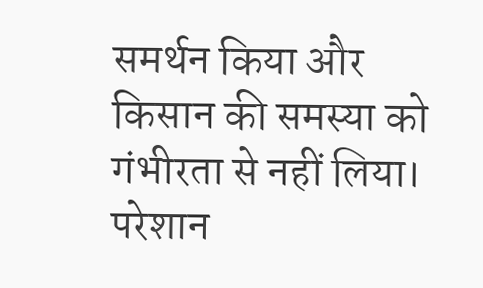समर्थन किया और किसान की समस्या को
गंभीरता से नहीं लिया।
परेशान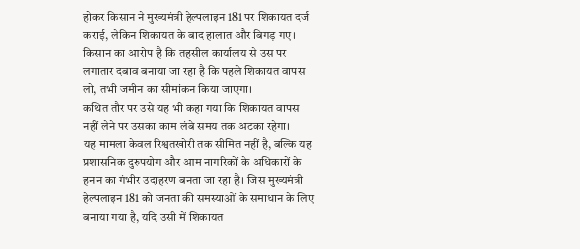होकर किसान ने मुख्यमंत्री हेल्पलाइन 181 पर शिकायत दर्ज कराई, लेकिन शिकायत के बाद हालात और बिगड़ गए। किसान का आरोप है कि तहसील कार्यालय से उस पर लगातार दबाव बनाया जा रहा है कि पहले शिकायत वापस लो, तभी जमीन का सीमांकन किया जाएगा।
कथित तौर पर उसे यह भी कहा गया कि शिकायत वापस नहीं लेने पर उसका काम लंबे समय तक अटका रहेगा।
यह मामला केवल रिश्वतखोरी तक सीमित नहीं है, बल्कि यह प्रशासनिक दुरुपयोग और आम नागरिकों के अधिकारों के हनन का गंभीर उदाहरण बनता जा रहा है। जिस मुख्यमंत्री हेल्पलाइन 181 को जनता की समस्याओं के समाधान के लिए बनाया गया है, यदि उसी में शिकायत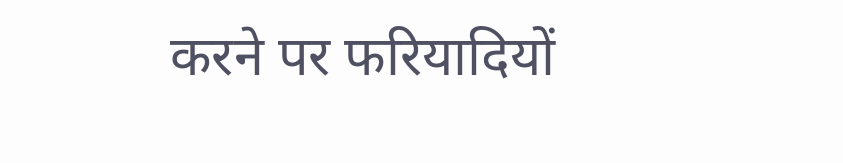करने पर फरियादियों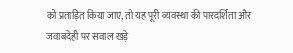को प्रताड़ित किया जाए, तो यह पूरी व्यवस्था की पारदर्शिता और जवाबदेही पर सवाल खड़े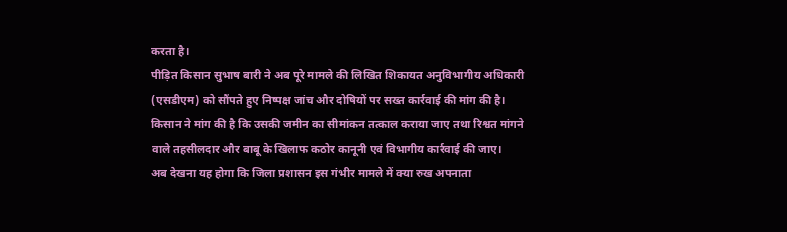करता है।
पीड़ित किसान सुभाष बारी ने अब पूरे मामले की लिखित शिकायत अनुविभागीय अधिकारी (एसडीएम) को सौंपते हुए निष्पक्ष जांच और दोषियों पर सख्त कार्रवाई की मांग की है। किसान ने मांग की है कि उसकी जमीन का सीमांकन तत्काल कराया जाए तथा रिश्वत मांगने वाले तहसीलदार और बाबू के खिलाफ कठोर कानूनी एवं विभागीय कार्रवाई की जाए।
अब देखना यह होगा कि जिला प्रशासन इस गंभीर मामले में क्या रुख अपनाता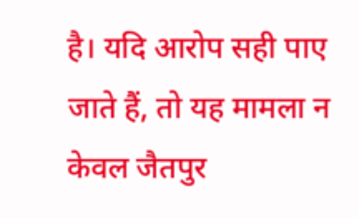है। यदि आरोप सही पाए जाते हैं, तो यह मामला न केवल जैतपुर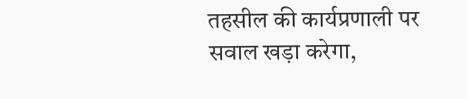तहसील की कार्यप्रणाली पर सवाल खड़ा करेगा,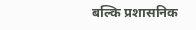बल्कि प्रशासनिक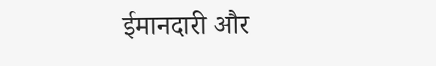ईमानदारी और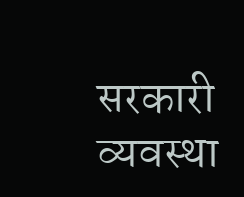सरकारी व्यवस्था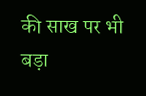की साख पर भी बड़ा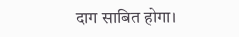दाग साबित होगा।